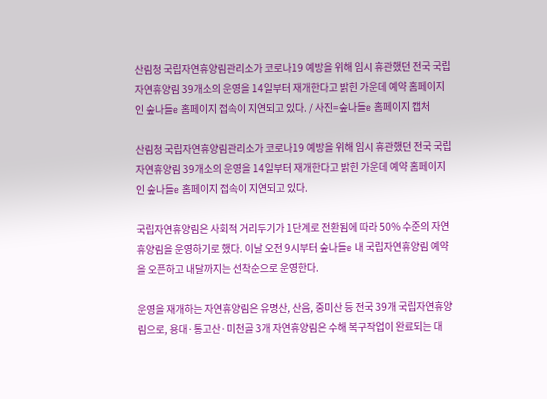산림청 국립자연휴양림관리소가 코로나19 예방을 위해 임시 휴관했던 전국 국립자연휴양림 39개소의 운영을 14일부터 재개한다고 밝힌 가운데 예약 홈페이지인 숲나들e 홈페이지 접속이 지연되고 있다. / 사진=숲나들e 홈페이지 캡처

산림청 국립자연휴양림관리소가 코로나19 예방을 위해 임시 휴관했던 전국 국립자연휴양림 39개소의 운영을 14일부터 재개한다고 밝힌 가운데 예약 홈페이지인 숲나들e 홈페이지 접속이 지연되고 있다.

국립자연휴양림은 사회적 거리두기가 1단계로 전환됨에 따라 50% 수준의 자연휴양림을 운영하기로 했다. 이날 오전 9시부터 숲나들e 내 국립자연휴양림 예약을 오픈하고 내달까지는 선착순으로 운영한다.

운영을 재개하는 자연휴양림은 유명산, 산음, 중미산 등 전국 39개 국립자연휴양림으로, 용대·통고산·미천골 3개 자연휴양림은 수해 복구작업이 완료되는 대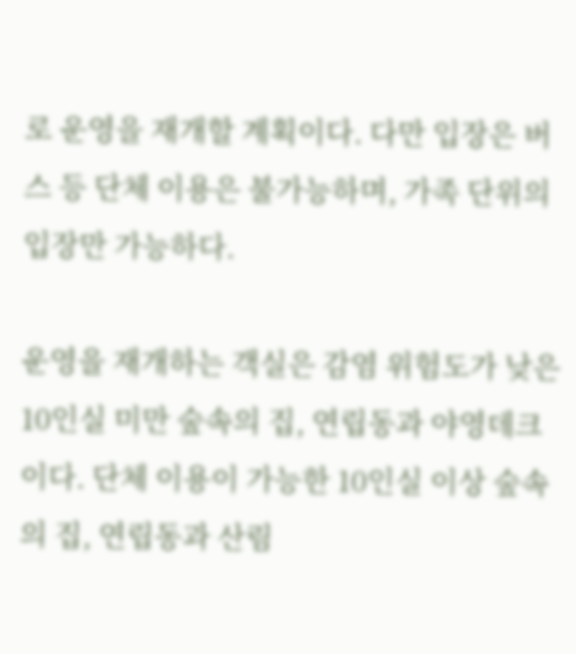로 운영을 재개할 계획이다. 다만 입장은 버스 등 단체 이용은 불가능하며, 가족 단위의 입장만 가능하다.

운영을 재개하는 객실은 감염 위험도가 낮은 10인실 미만 숲속의 집, 연립동과 야영데크이다. 단체 이용이 가능한 10인실 이상 숲속의 집, 연립동과 산림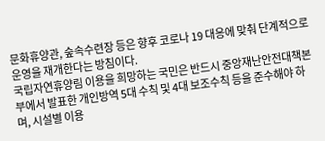문화휴양관, 숲속수련장 등은 향후 코로나 19 대응에 맞춰 단계적으로 운영을 재개한다는 방침이다.
국립자연휴양림 이용을 희망하는 국민은 반드시 중앙재난안전대책본부에서 발표한 개인방역 5대 수칙 및 4대 보조수칙 등을 준수해야 하며, 시설별 이용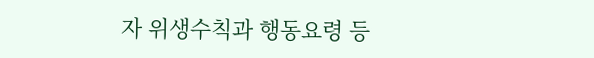자 위생수칙과 행동요령 등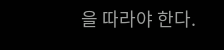을 따라야 한다.